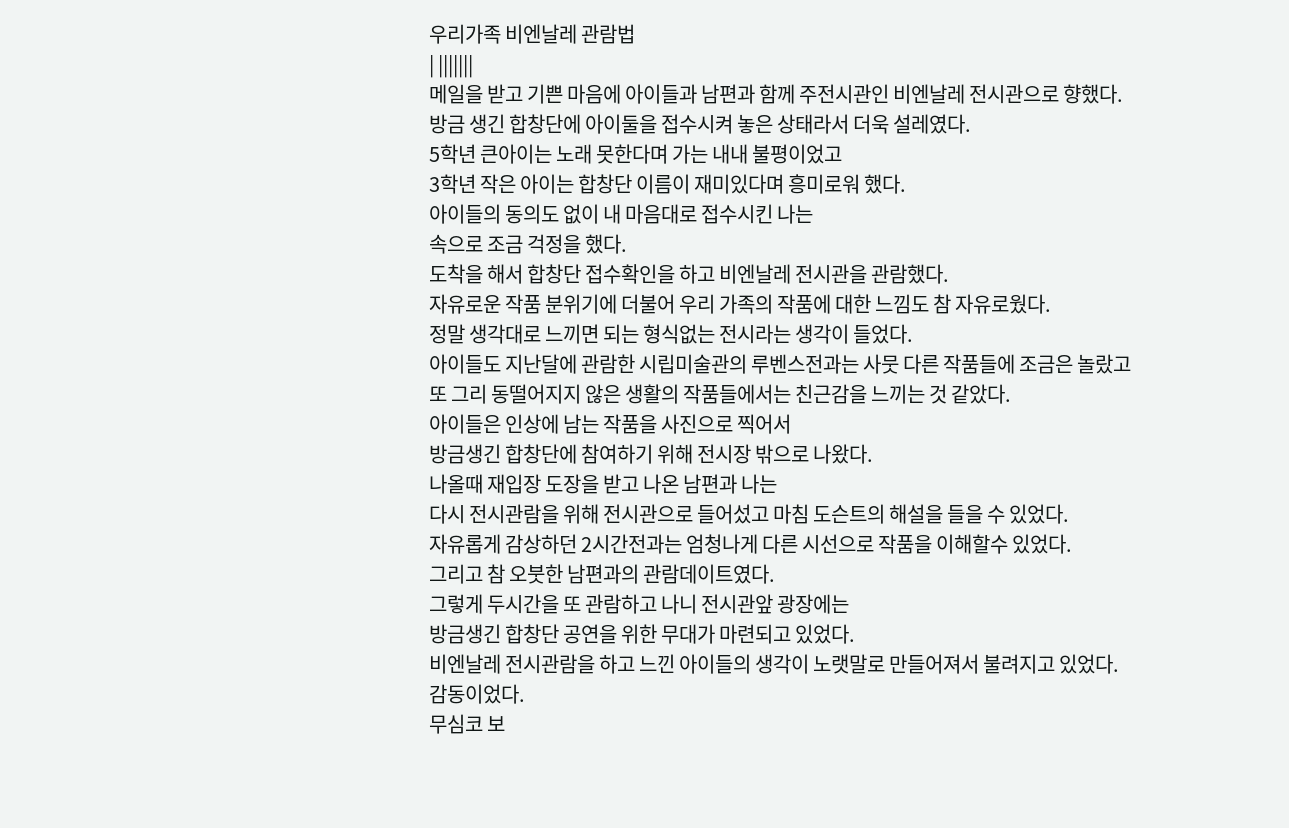우리가족 비엔날레 관람법
| |||||||
메일을 받고 기쁜 마음에 아이들과 남편과 함께 주전시관인 비엔날레 전시관으로 향했다.
방금 생긴 합창단에 아이둘을 접수시켜 놓은 상태라서 더욱 설레였다.
5학년 큰아이는 노래 못한다며 가는 내내 불평이었고
3학년 작은 아이는 합창단 이름이 재미있다며 흥미로워 했다.
아이들의 동의도 없이 내 마음대로 접수시킨 나는
속으로 조금 걱정을 했다.
도착을 해서 합창단 접수확인을 하고 비엔날레 전시관을 관람했다.
자유로운 작품 분위기에 더불어 우리 가족의 작품에 대한 느낌도 참 자유로웠다.
정말 생각대로 느끼면 되는 형식없는 전시라는 생각이 들었다.
아이들도 지난달에 관람한 시립미술관의 루벤스전과는 사뭇 다른 작품들에 조금은 놀랐고
또 그리 동떨어지지 않은 생활의 작품들에서는 친근감을 느끼는 것 같았다.
아이들은 인상에 남는 작품을 사진으로 찍어서
방금생긴 합창단에 참여하기 위해 전시장 밖으로 나왔다.
나올때 재입장 도장을 받고 나온 남편과 나는
다시 전시관람을 위해 전시관으로 들어섰고 마침 도슨트의 해설을 들을 수 있었다.
자유롭게 감상하던 2시간전과는 엄청나게 다른 시선으로 작품을 이해할수 있었다.
그리고 참 오붓한 남편과의 관람데이트였다.
그렇게 두시간을 또 관람하고 나니 전시관앞 광장에는
방금생긴 합창단 공연을 위한 무대가 마련되고 있었다.
비엔날레 전시관람을 하고 느낀 아이들의 생각이 노랫말로 만들어져서 불려지고 있었다.
감동이었다.
무심코 보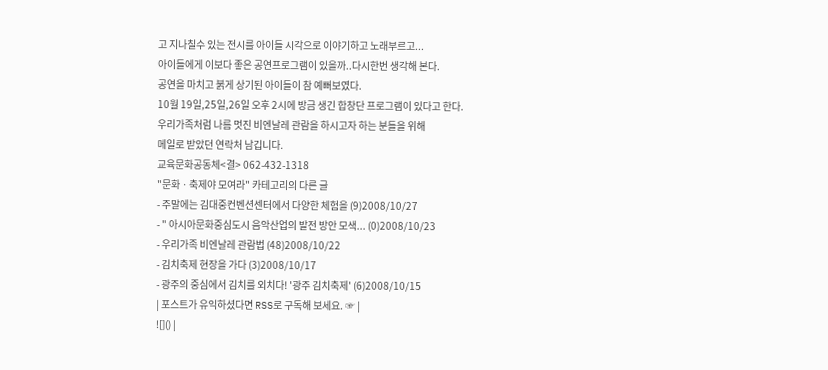고 지나칠수 있는 전시를 아이들 시각으로 이야기하고 노래부르고...
아이들에게 이보다 좋은 공연프로그램이 있을까..다시한번 생각해 본다.
공연을 마치고 붉게 상기된 아이들이 참 예뻐보였다.
10월 19일,25일,26일 오후 2시에 방금 생긴 합창단 프로그램이 있다고 한다.
우리가족처럼 나름 멋진 비엔날레 관람을 하시고자 하는 분들을 위해
메일로 받았던 연락처 남깁니다.
교육문화공동체<결> 062-432-1318
"문화ㆍ축제야 모여라" 카테고리의 다른 글
- 주말에는 김대중컨벤션센터에서 다양한 체험을 (9)2008/10/27
- " 아시아문화중심도시 음악산업의 발전 방안 모색... (0)2008/10/23
- 우리가족 비엔날레 관람법 (48)2008/10/22
- 김치축제 현장을 가다 (3)2008/10/17
- 광주의 중심에서 김치를 외치다! '광주 김치축제' (6)2008/10/15
| 포스트가 유익하셨다면 RSS로 구독해 보세요. ☞ |
![]() |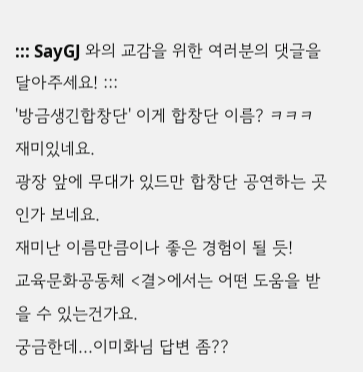::: SayGJ 와의 교감을 위한 여러분의 댓글을 달아주세요! :::
'방금생긴합창단' 이게 합창단 이름? ㅋㅋㅋ
재미있네요.
광장 앞에 무대가 있드만 합창단 공연하는 곳인가 보네요.
재미난 이름만큼이나 좋은 경험이 될 듯!
교육문화공동체 <결>에서는 어떤 도움을 받을 수 있는건가요.
궁금한데...이미화님 답변 좀??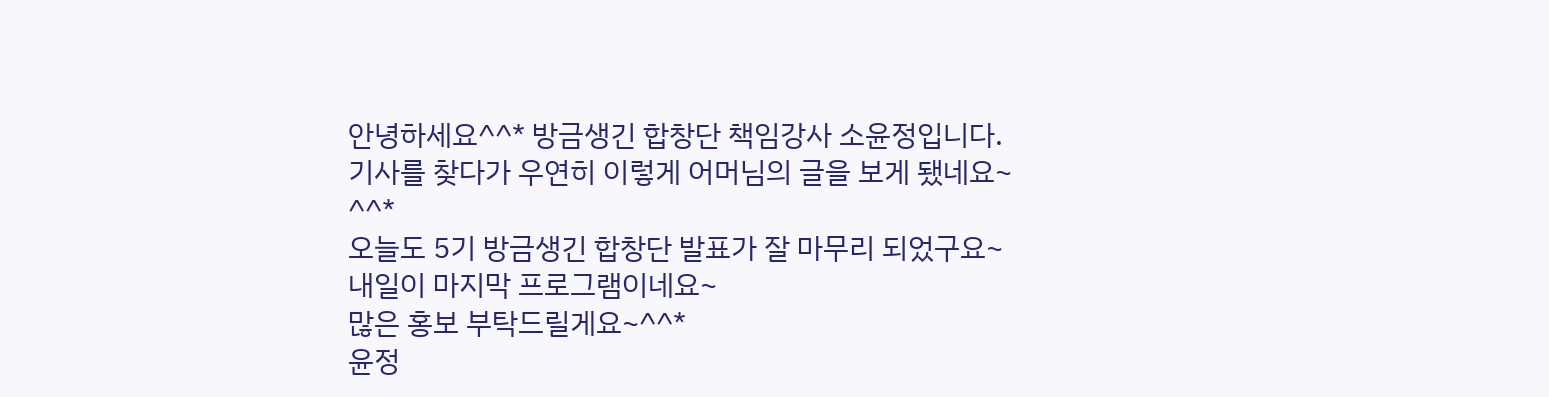안녕하세요^^* 방금생긴 합창단 책임강사 소윤정입니다.
기사를 찾다가 우연히 이렇게 어머님의 글을 보게 됐네요~
^^*
오늘도 5기 방금생긴 합창단 발표가 잘 마무리 되었구요~
내일이 마지막 프로그램이네요~
많은 홍보 부탁드릴게요~^^*
윤정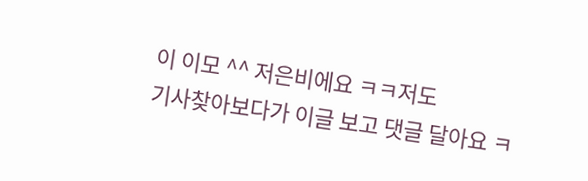이 이모 ^^ 저은비에요 ㅋㅋ저도
기사찾아보다가 이글 보고 댓글 달아요 ㅋ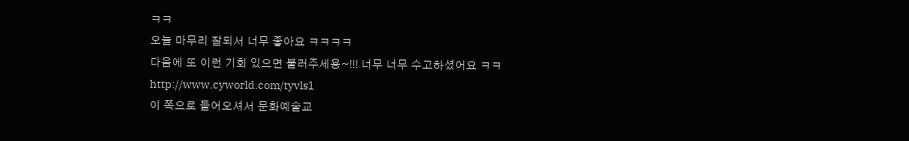ㅋㅋ
오늘 마무리 잘되서 너무 좋아요 ㅋㅋㅋㅋ
다음에 또 이런 기회 있으면 불러주세용~!!! 너무 너무 수고하셨어요 ㅋㅋ
http://www.cyworld.com/tyvls1
이 쪽으로 들어오셔서 문화예술교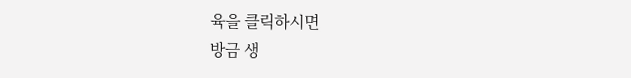육을 클릭하시면
방금 생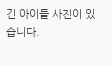긴 아이들 사진이 있습니다.